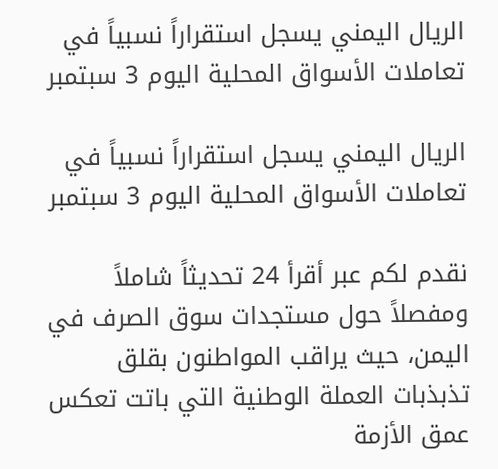الريال اليمني يسجل استقراراً نسبياً في تعاملات الأسواق المحلية اليوم 3 سبتمبر

الريال اليمني يسجل استقراراً نسبياً في تعاملات الأسواق المحلية اليوم 3 سبتمبر

نقدم لكم عبر أقرأ 24 تحديثاً شاملاً ومفصلاً حول مستجدات سوق الصرف في اليمن، حيث يراقب المواطنون بقلق تذبذبات العملة الوطنية التي باتت تعكس عمق الأزمة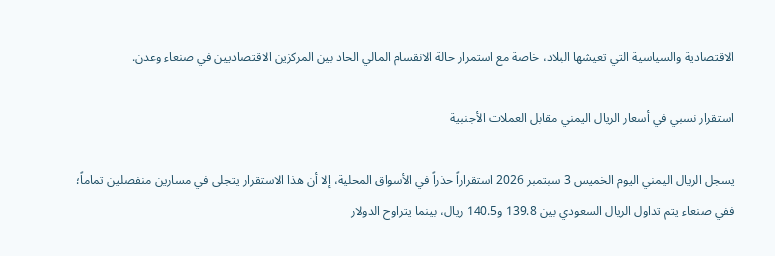الاقتصادية والسياسية التي تعيشها البلاد، خاصة مع استمرار حالة الانقسام المالي الحاد بين المركزين الاقتصاديين في صنعاء وعدن.

استقرار نسبي في أسعار الريال اليمني مقابل العملات الأجنبية

يسجل الريال اليمني اليوم الخميس 3 سبتمبر 2026 استقراراً حذراً في الأسواق المحلية، إلا أن هذا الاستقرار يتجلى في مسارين منفصلين تماماً؛ ففي صنعاء يتم تداول الريال السعودي بين 139.8 و140.5 ريال، بينما يتراوح الدولار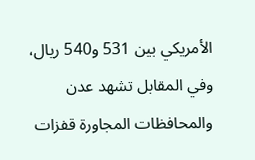الأمريكي بين 531 و540 ريال، وفي المقابل تشهد عدن والمحافظات المجاورة قفزات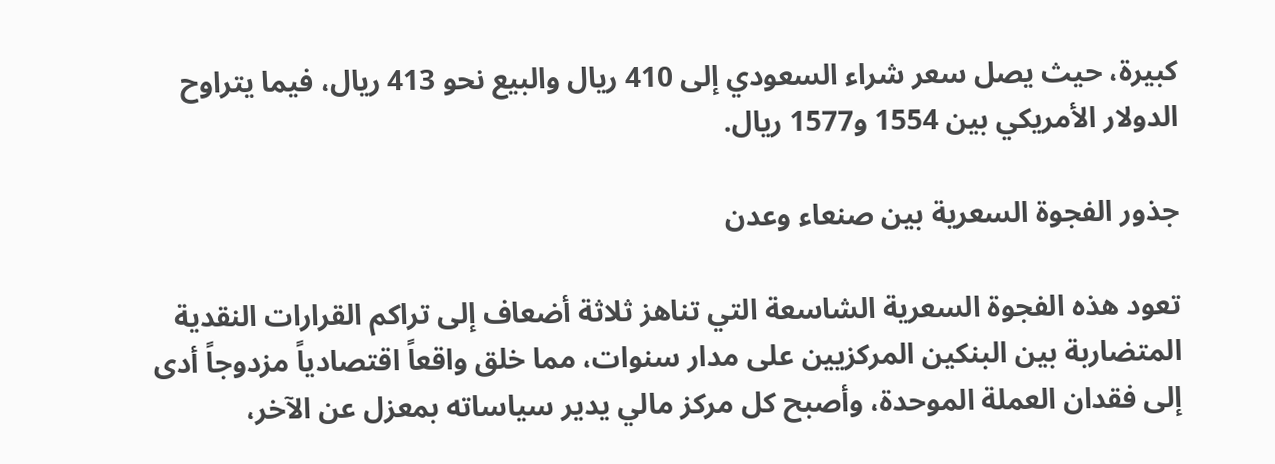كبيرة، حيث يصل سعر شراء السعودي إلى 410 ريال والبيع نحو 413 ريال، فيما يتراوح الدولار الأمريكي بين 1554 و1577 ريال.

جذور الفجوة السعرية بين صنعاء وعدن

تعود هذه الفجوة السعرية الشاسعة التي تناهز ثلاثة أضعاف إلى تراكم القرارات النقدية المتضاربة بين البنكين المركزيين على مدار سنوات، مما خلق واقعاً اقتصادياً مزدوجاً أدى إلى فقدان العملة الموحدة، وأصبح كل مركز مالي يدير سياساته بمعزل عن الآخر،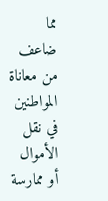مما ضاعف من معاناة المواطنين في نقل الأموال أو ممارسة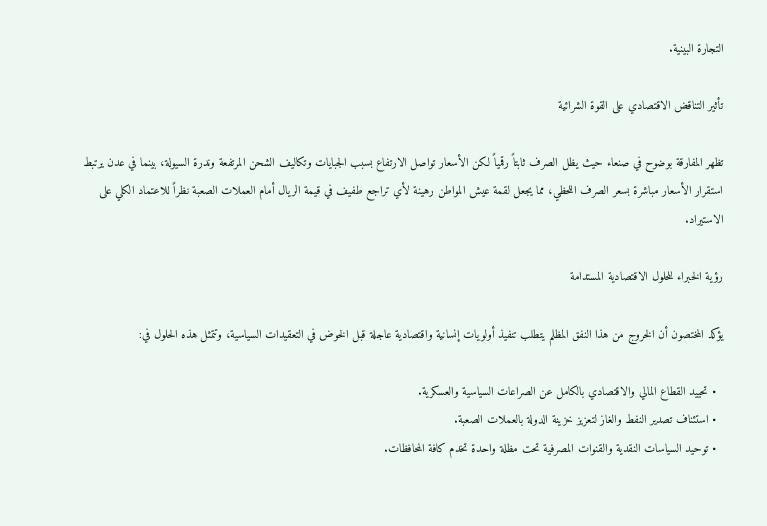التجارة البينية.

تأثير التناقض الاقتصادي على القوة الشرائية

تظهر المفارقة بوضوح في صنعاء حيث يظل الصرف ثابتاً رقمياً لكن الأسعار تواصل الارتفاع بسبب الجبايات وتكاليف الشحن المرتفعة وندرة السيولة، بينما في عدن يرتبط استقرار الأسعار مباشرة بسعر الصرف اللحظي، مما يجعل لقمة عيش المواطن رهينة لأي تراجع طفيف في قيمة الريال أمام العملات الصعبة نظراً للاعتماد الكلي على الاستيراد.

رؤية الخبراء للحلول الاقتصادية المستدامة

يؤكد المختصون أن الخروج من هذا النفق المظلم يتطلب تنفيذ أولويات إنسانية واقتصادية عاجلة قبل الخوض في التعقيدات السياسية، وتتمثل هذه الحلول في:

  • تحييد القطاع المالي والاقتصادي بالكامل عن الصراعات السياسية والعسكرية.
  • استئناف تصدير النفط والغاز لتعزيز خزينة الدولة بالعملات الصعبة.
  • توحيد السياسات النقدية والقنوات المصرفية تحت مظلة واحدة تخدم كافة المحافظات.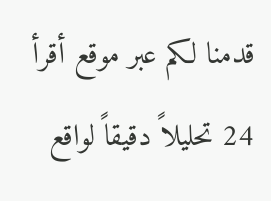قدمنا لكم عبر موقع أقرأ 24 تحليلاً دقيقاً لواقع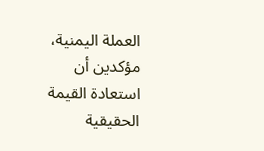العملة اليمنية، مؤكدين أن استعادة القيمة الحقيقية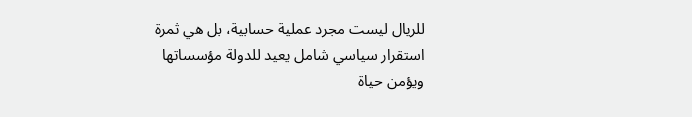للريال ليست مجرد عملية حسابية، بل هي ثمرة استقرار سياسي شامل يعيد للدولة مؤسساتها ويؤمن حياة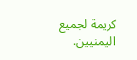كريمة لجميع اليمنيين.